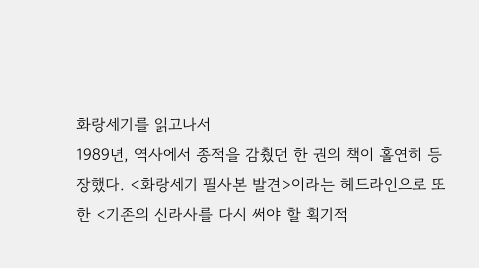화랑세기를 읽고나서
1989년, 역사에서 종적을 감췄던 한 권의 책이 홀연히 등장했다. <화랑세기 필사본 발견>이라는 헤드라인으로 또한 <기존의 신라사를 다시 써야 할 획기적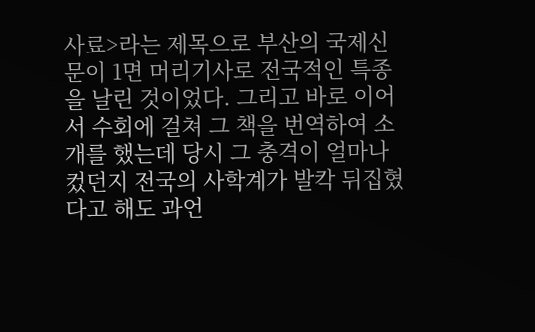사료>라는 제목으로 부산의 국제신문이 1면 머리기사로 전국적인 특종을 날린 것이었다. 그리고 바로 이어서 수회에 걸쳐 그 책을 번역하여 소개를 했는데 당시 그 충격이 얼마나 컸던지 전국의 사학계가 발칵 뒤집혔다고 해도 과언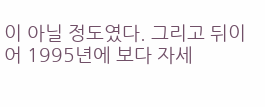이 아닐 정도였다. 그리고 뒤이어 1995년에 보다 자세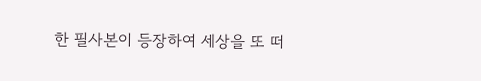한 필사본이 등장하여 세상을 또 떠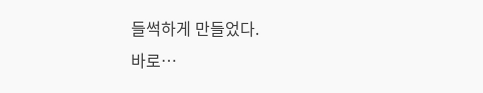들썩하게 만들었다.
바로…